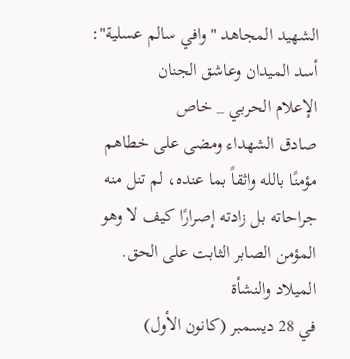الشهيد المجاهد "وافي سالم عسلية": أسد الميدان وعاشق الجنان
الإعلام الحربي _ خاص
صادق الشهداء ومضى على خطاهم مؤمنًا بالله واثقاً بما عنده، لم تنل منه جراحاته بل زادته إصرارًا كيف لا وهو المؤمن الصابر الثابت على الحق.
الميلاد والنشأة
في 28 ديسمبر (كانون الأول)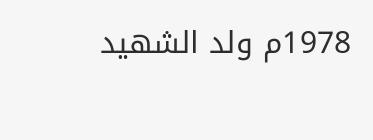1978م ولد الشهيد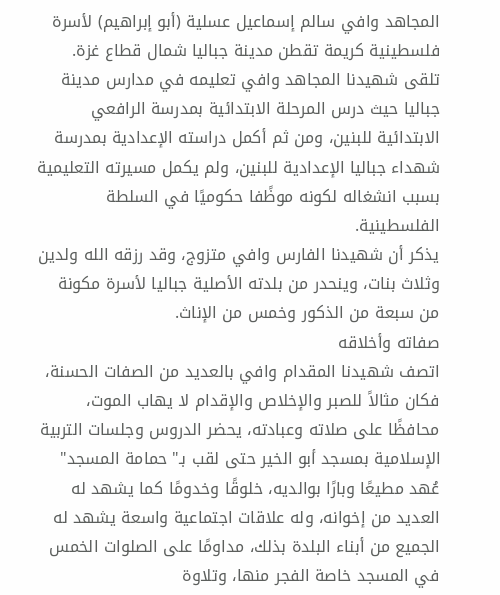المجاهد وافي سالم إسماعيل عسلية (أبو إبراهيم) لأسرة فلسطينية كريمة تقطن مدينة جباليا شمال قطاع غزة.
تلقى شهيدنا المجاهد وافي تعليمه في مدارس مدينة جباليا حيث درس المرحلة الابتدائية بمدرسة الرافعي الابتدائية للبنين، ومن ثم أكمل دراسته الإعدادية بمدرسة شهداء جباليا الإعدادية للبنين، ولم يكمل مسيرته التعليمية بسبب انشغاله لكونه موظًفا حكوميًا في السلطة الفلسطينية.
يذكر أن شهيدنا الفارس وافي متزوج، وقد رزقه الله ولدين وثلاث بنات، وينحدر من بلدته الأصلية جباليا لأسرة مكونة من سبعة من الذكور وخمس من الإناث.
صفاته وأخلاقه
اتصف شهيدنا المقدام وافي بالعديد من الصفات الحسنة، فكان مثالاً للصبر والإخلاص والإقدام لا يهاب الموت، محافظًا على صلاته وعبادته، يحضر الدروس وجلسات التربية الإسلامية بمسجد أبو الخير حتى لقب بـ"حمامة المسجد" عُهد مطيعًا وبارًا بوالديه، خلوقًا وخدومًا كما يشهد له العديد من إخوانه، وله علاقات اجتماعية واسعة يشهد له الجميع من أبناء البلدة بذلك، مداومًا على الصلوات الخمس في المسجد خاصة الفجر منها، وتلاوة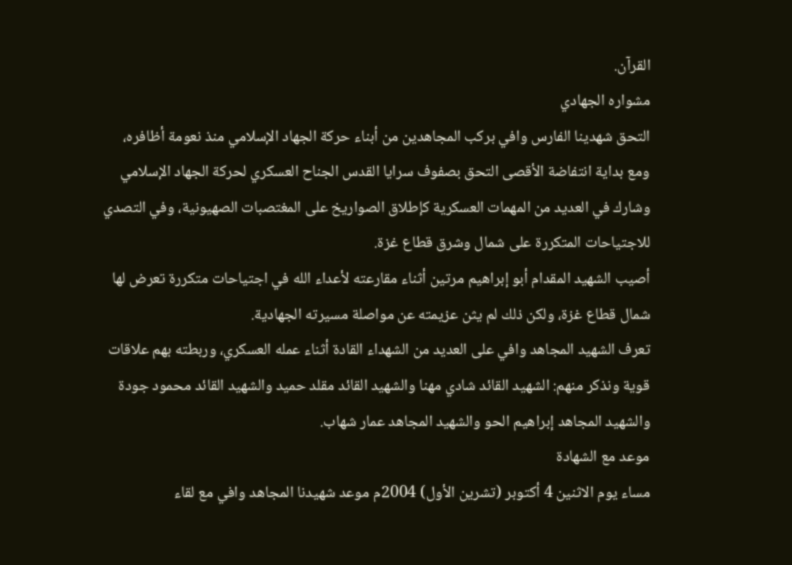القرآن.
مشواره الجهادي
التحق شهدينا الفارس وافي بركب المجاهدين من أبناء حركة الجهاد الإسلامي منذ نعومة أظافره، ومع بداية انتفاضة الأقصى التحق بصفوف سرايا القدس الجناح العسكري لحركة الجهاد الإسلامي وشارك في العديد من المهمات العسكرية كإطلاق الصواريخ على المغتصبات الصهيونية، وفي التصدي للاجتياحات المتكررة على شمال وشرق قطاع غزة.
أصيب الشهيد المقدام أبو إبراهيم مرتين أثناء مقارعته لأعداء الله في اجتياحات متكررة تعرض لها شمال قطاع غزة، ولكن ذلك لم يثن عزيمته عن مواصلة مسيرته الجهادية.
تعرف الشهيد المجاهد وافي على العديد من الشهداء القادة أثناء عمله العسكري، وربطته بهم علاقات قوية ونذكر منهم: الشهيد القائد شادي مهنا والشهيد القائد مقلد حميد والشهيد القائد محمود جودة والشهيد المجاهد إبراهيم الحو والشهيد المجاهد عمار شهاب.
موعد مع الشهادة
مساء يوم الاثنين 4 أكتوبر (تشرين الأول) 2004م موعد شهيدنا المجاهد وافي مع لقاء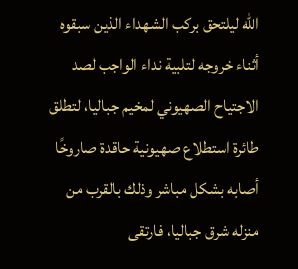الله ليلتحق بركب الشهداء الذين سبقوه أثناء خروجه لتلبية نداء الواجب لصد الاجتياح الصهيوني لمخيم جباليا، لتطلق طائرة استطلاع صهيونية حاقدة صاروخًا أصابه بشكل مباشر وذلك بالقرب من منزله شرق جباليا، فارتقى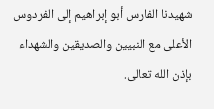شهيدنا الفارس أبو إبراهيم إلى الفردوس الأعلى مع النبيين والصديقين والشهداء بإذن الله تعالى.